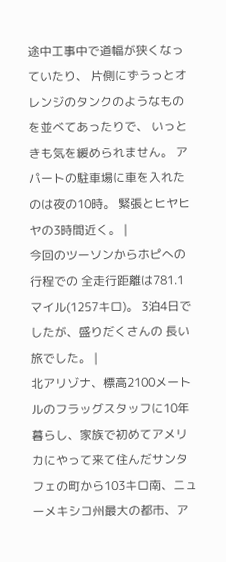途中工事中で道幅が狭くなっていたり、 片側にずうっとオレンジのタンクのようなもの を並べてあったりで、 いっときも気を緩められません。 アパートの駐車場に車を入れたのは夜の10時。 緊張とヒヤヒヤの3時間近く。 |
今回のツーソンからホピへの行程での 全走行距離は781.1マイル(1257キロ)。 3泊4日でしたが、盛りだくさんの 長い旅でした。 |
北アリゾナ、標高2100メートルのフラッグスタッフに10年暮らし、家族で初めてアメリカにやって来て住んだサンタフェの町から103キロ南、ニューメキシコ州最大の都市、ア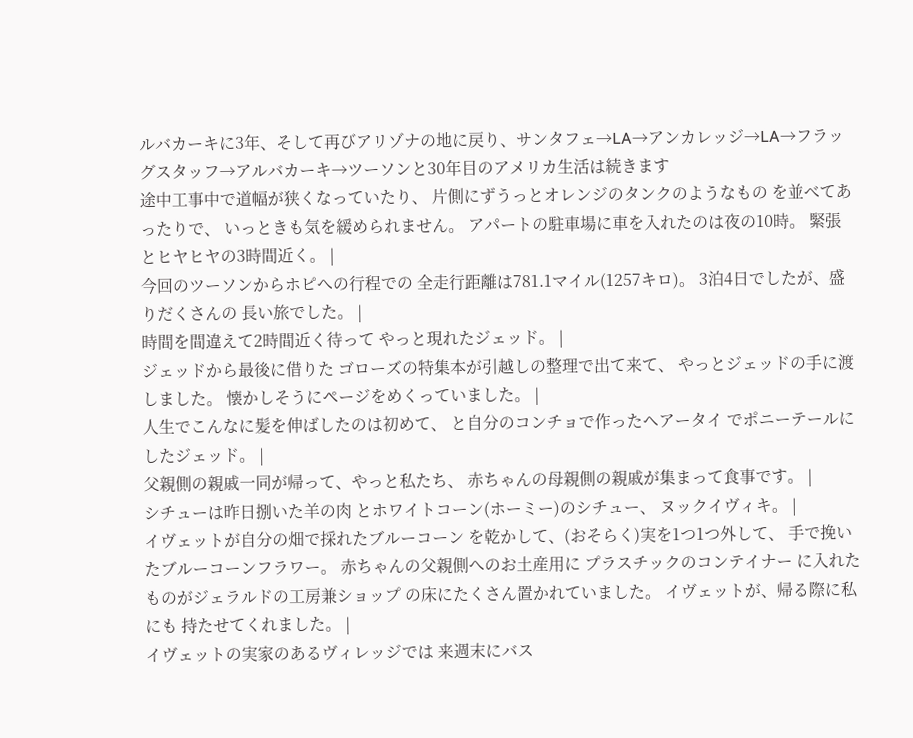ルバカーキに3年、そして再びアリゾナの地に戻り、サンタフェ→LA→アンカレッジ→LA→フラッグスタッフ→アルバカーキ→ツーソンと30年目のアメリカ生活は続きます
途中工事中で道幅が狭くなっていたり、 片側にずうっとオレンジのタンクのようなもの を並べてあったりで、 いっときも気を緩められません。 アパートの駐車場に車を入れたのは夜の10時。 緊張とヒヤヒヤの3時間近く。 |
今回のツーソンからホピへの行程での 全走行距離は781.1マイル(1257キロ)。 3泊4日でしたが、盛りだくさんの 長い旅でした。 |
時間を間違えて2時間近く待って やっと現れたジェッド。 |
ジェッドから最後に借りた ゴローズの特集本が引越しの整理で出て来て、 やっとジェッドの手に渡しました。 懐かしそうにページをめくっていました。 |
人生でこんなに髪を伸ばしたのは初めて、 と自分のコンチョで作ったヘアータイ でポニーテールにしたジェッド。 |
父親側の親戚一同が帰って、やっと私たち、 赤ちゃんの母親側の親戚が集まって食事です。 |
シチューは昨日捌いた羊の肉 とホワイトコーン(ホーミー)のシチュー、 ヌックイヴィキ。 |
イヴェットが自分の畑で採れたブルーコーン を乾かして、(おそらく)実を1つ1つ外して、 手で挽いたブルーコーンフラワー。 赤ちゃんの父親側へのお土産用に プラスチックのコンテイナー に入れたものがジェラルドの工房兼ショップ の床にたくさん置かれていました。 イヴェットが、帰る際に私にも 持たせてくれました。 |
イヴェットの実家のあるヴィレッジでは 来週末にバス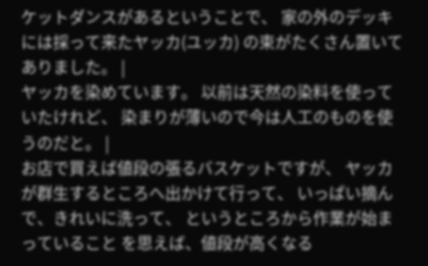ケットダンスがあるということで、 家の外のデッキには採って来たヤッカ(ユッカ) の束がたくさん置いてありました。 |
ヤッカを染めています。 以前は天然の染料を使っていたけれど、 染まりが薄いので今は人工のものを使うのだと。 |
お店で買えば値段の張るバスケットですが、 ヤッカが群生するところへ出かけて行って、 いっぱい摘んで、きれいに洗って、 というところから作業が始まっていること を思えば、値段が高くなる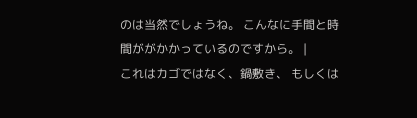のは当然でしょうね。 こんなに手間と時間ががかかっているのですから。 |
これはカゴではなく、鍋敷き、 もしくは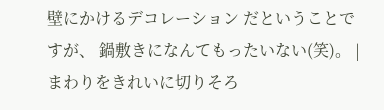壁にかけるデコレーション だということですが、 鍋敷きになんてもったいない(笑)。 |
まわりをきれいに切りそろ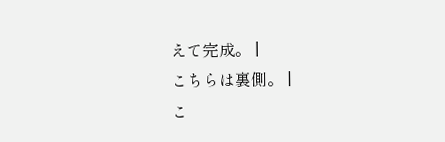えて完成。 |
こちらは裏側。 |
こ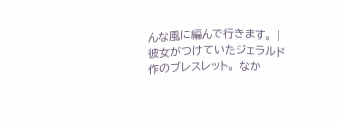んな風に編んで行きます。 |
彼女がつけていたジェラルド作のブレスレット。 なか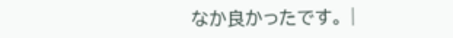なか良かったです。 |